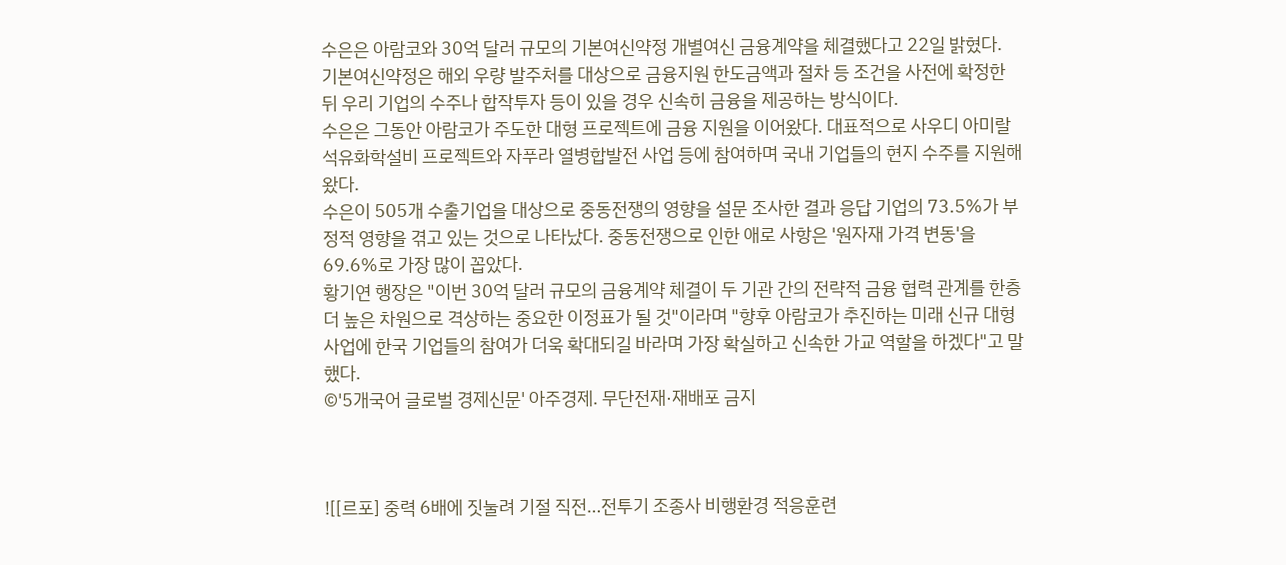수은은 아람코와 30억 달러 규모의 기본여신약정 개별여신 금융계약을 체결했다고 22일 밝혔다.
기본여신약정은 해외 우량 발주처를 대상으로 금융지원 한도금액과 절차 등 조건을 사전에 확정한 뒤 우리 기업의 수주나 합작투자 등이 있을 경우 신속히 금융을 제공하는 방식이다.
수은은 그동안 아람코가 주도한 대형 프로젝트에 금융 지원을 이어왔다. 대표적으로 사우디 아미랄 석유화학설비 프로젝트와 자푸라 열병합발전 사업 등에 참여하며 국내 기업들의 현지 수주를 지원해왔다.
수은이 505개 수출기업을 대상으로 중동전쟁의 영향을 설문 조사한 결과 응답 기업의 73.5%가 부정적 영향을 겪고 있는 것으로 나타났다. 중동전쟁으로 인한 애로 사항은 '원자재 가격 변동'을 69.6%로 가장 많이 꼽았다.
황기연 행장은 "이번 30억 달러 규모의 금융계약 체결이 두 기관 간의 전략적 금융 협력 관계를 한층 더 높은 차원으로 격상하는 중요한 이정표가 될 것"이라며 "향후 아람코가 추진하는 미래 신규 대형 사업에 한국 기업들의 참여가 더욱 확대되길 바라며 가장 확실하고 신속한 가교 역할을 하겠다"고 말했다.
©'5개국어 글로벌 경제신문' 아주경제. 무단전재·재배포 금지



![[르포] 중력 6배에 짓눌려 기절 직전…전투기 조종사 비행환경 적응훈련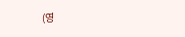(영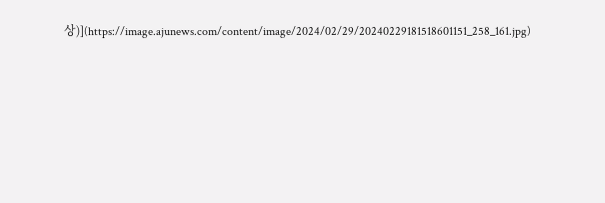상)](https://image.ajunews.com/content/image/2024/02/29/20240229181518601151_258_161.jpg)